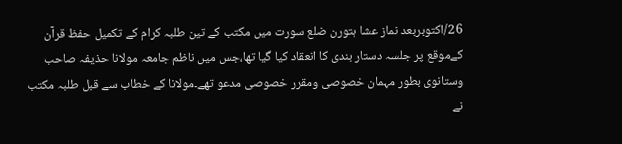26/اکتوبربعد نماز عشا ہتورن ضلع سورت میں مکتب کے تین طلبہ کرام کے تکمیل حفظ قرآن کےموقع پر جلسہ دستار بندی کا انعقاد کیا گیا تھا،جس میں ناظم جامعہ مولانا حذیفہ صاحب وستانوی بطور مہمان خصوصی ومقرر خصوصی مدعو تھے۔مولانا کے خطاب سے قبل طلبہ مکتب نے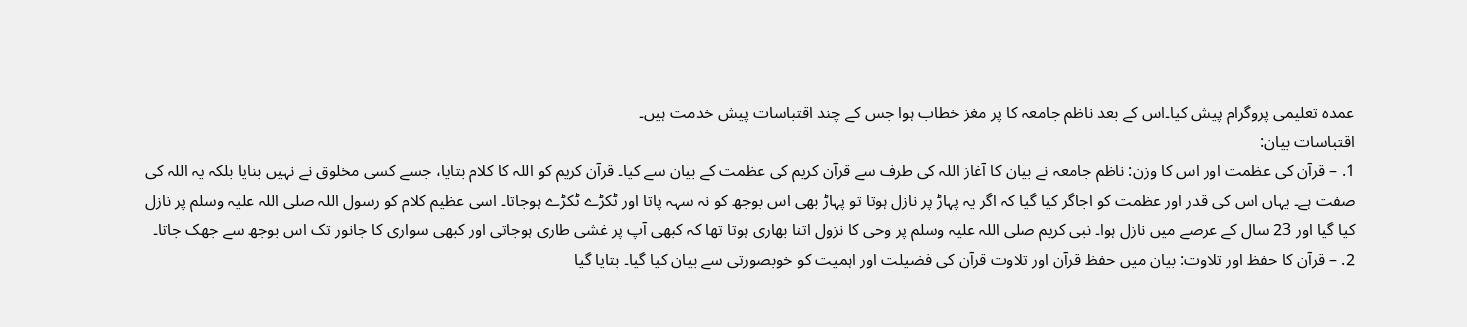عمدہ تعلیمی پروگرام پیش کیا۔اس کے بعد ناظم جامعہ کا پر مغز خطاب ہوا جس کے چند اقتباسات پیش خدمت ہیں۔
اقتباسات بیان:
1. – قرآن کی عظمت اور اس کا وزن: ناظم جامعہ نے بیان کا آغاز اللہ کی طرف سے قرآن کریم کی عظمت کے بیان سے کیا۔ قرآن کریم کو اللہ کا کلام بتایا، جسے کسی مخلوق نے نہیں بنایا بلکہ یہ اللہ کی صفت ہے۔ یہاں اس کی قدر اور عظمت کو اجاگر کیا گیا کہ اگر یہ پہاڑ پر نازل ہوتا تو پہاڑ بھی اس بوجھ کو نہ سہہ پاتا اور ٹکڑے ٹکڑے ہوجاتا۔ اسی عظیم کلام کو رسول اللہ صلی اللہ علیہ وسلم پر نازل کیا گیا اور 23 سال کے عرصے میں نازل ہوا۔ نبی کریم صلی اللہ علیہ وسلم پر وحی کا نزول اتنا بھاری ہوتا تھا کہ کبھی آپ پر غشی طاری ہوجاتی اور کبھی سواری کا جانور تک اس بوجھ سے جھک جاتا۔
2. – قرآن کا حفظ اور تلاوت: بیان میں حفظ قرآن اور تلاوت قرآن کی فضیلت اور اہمیت کو خوبصورتی سے بیان کیا گیا۔ بتایا گیا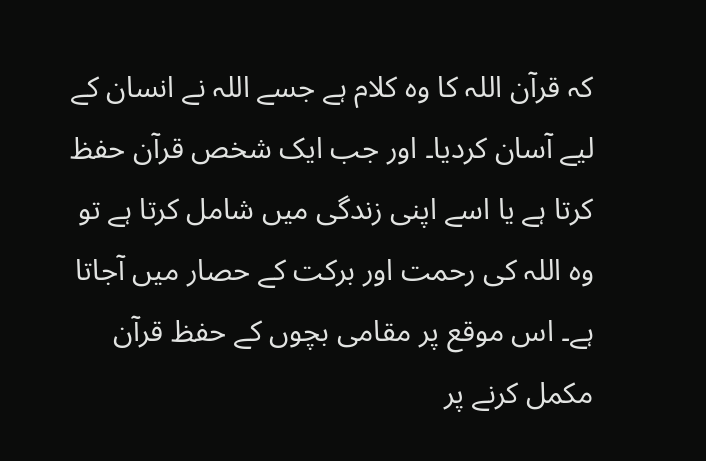کہ قرآن اللہ کا وہ کلام ہے جسے اللہ نے انسان کے لیے آسان کردیا۔ اور جب ایک شخص قرآن حفظ کرتا ہے یا اسے اپنی زندگی میں شامل کرتا ہے تو وہ اللہ کی رحمت اور برکت کے حصار میں آجاتا ہے۔ اس موقع پر مقامی بچوں کے حفظ قرآن مکمل کرنے پر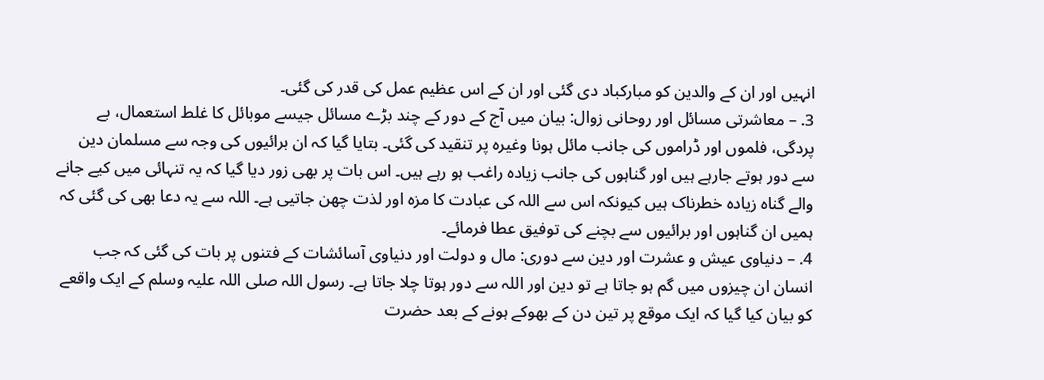انہیں اور ان کے والدین کو مبارکباد دی گئی اور ان کے اس عظیم عمل کی قدر کی گئی۔
3. – معاشرتی مسائل اور روحانی زوال: بیان میں آج کے دور کے چند بڑے مسائل جیسے موبائل کا غلط استعمال، بے پردگی، فلموں اور ڈراموں کی جانب مائل ہونا وغیرہ پر تنقید کی گئی۔ بتایا گیا کہ ان برائیوں کی وجہ سے مسلمان دین سے دور ہوتے جارہے ہیں اور گناہوں کی جانب زیادہ راغب ہو رہے ہیں۔ اس بات پر بھی زور دیا گیا کہ یہ تنہائی میں کیے جانے والے گناہ زیادہ خطرناک ہیں کیونکہ اس سے اللہ کی عبادت کا مزہ اور لذت چھن جاتیی ہے۔ اللہ سے یہ دعا بھی کی گئی کہ ہمیں ان گناہوں اور برائیوں سے بچنے کی توفیق عطا فرمائے۔
4. – دنیاوی عیش و عشرت اور دین سے دوری: مال و دولت اور دنیاوی آسائشات کے فتنوں پر بات کی گئی کہ جب انسان ان چیزوں میں گم ہو جاتا ہے تو دین اور اللہ سے دور ہوتا چلا جاتا ہے۔ رسول اللہ صلی اللہ علیہ وسلم کے ایک واقعے کو بیان کیا گیا کہ ایک موقع پر تین دن کے بھوکے ہونے کے بعد حضرت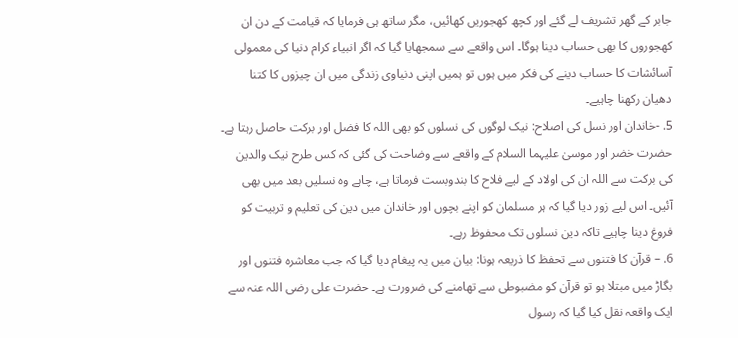جابر کے گھر تشریف لے گئے اور کچھ کھجوریں کھائیں، مگر ساتھ ہی فرمایا کہ قیامت کے دن ان کھجوروں کا بھی حساب دینا ہوگا۔ اس واقعے سے سمجھایا گیا کہ اگر انبیاء کرام دنیا کی معمولی آسائشات کا حساب دینے کی فکر میں ہوں تو ہمیں اپنی دنیاوی زندگی میں ان چیزوں کا کتنا دھیان رکھنا چاہیے۔
5. -خاندان اور نسل کی اصلاح: نیک لوگوں کی نسلوں کو بھی اللہ کا فضل اور برکت حاصل رہتا ہے۔ حضرت خضر اور موسیٰ علیہما السلام کے واقعے سے وضاحت کی گئی کہ کس طرح نیک والدین کی برکت سے اللہ ان کی اولاد کے لیے فلاح کا بندوبست فرماتا ہے، چاہے وہ نسلیں بعد میں بھی آئیں۔ اس لیے زور دیا گیا کہ ہر مسلمان کو اپنے بچوں اور خاندان میں دین کی تعلیم و تربیت کو فروغ دینا چاہیے تاکہ دین نسلوں تک محفوظ رہے۔
6. – قرآن کا فتنوں سے تحفظ کا ذریعہ ہونا: بیان میں یہ پیغام دیا گیا کہ جب معاشرہ فتنوں اور بگاڑ میں مبتلا ہو تو قرآن کو مضبوطی سے تھامنے کی ضرورت ہے۔ حضرت علی رضی اللہ عنہ سے ایک واقعہ نقل کیا گیا کہ رسول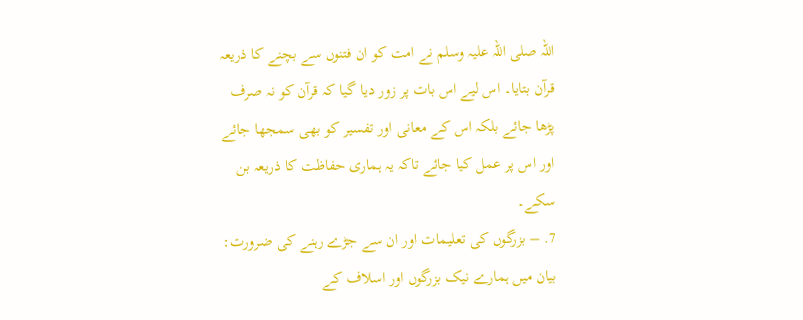اللہ صلی اللہ علیہ وسلم نے امت کو ان فتنوں سے بچنے کا ذریعہ قرآن بتایا۔ اس لیے اس بات پر زور دیا گیا کہ قرآن کو نہ صرف پڑھا جائے بلکہ اس کے معانی اور تفسیر کو بھی سمجھا جائے اور اس پر عمل کیا جائے تاکہ یہ ہماری حفاظت کا ذریعہ بن سکے۔
7. – بزرگوں کی تعلیمات اور ان سے جڑے رہنے کی ضرورت: بیان میں ہمارے نیک بزرگوں اور اسلاف کے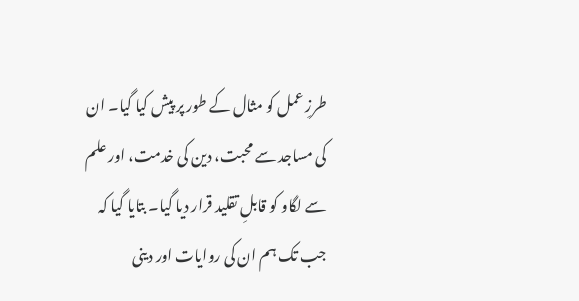طرزِ عمل کو مثال کے طور پر پیش کیا گیا۔ ان کی مساجد سے محبت، دین کی خدمت، اور علم سے لگاو کو قابلِ تقلید قرار دیا گیا۔ بتایا گیا کہ جب تک ہم ان کی روایات اور دینی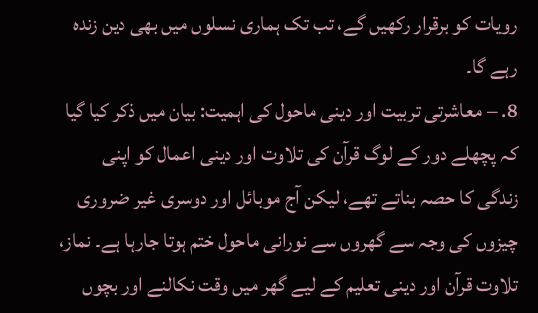رویات کو برقرار رکھیں گے، تب تک ہماری نسلوں میں بھی دین زندہ رہے گا۔
8. – معاشرتی تربیت اور دینی ماحول کی اہمیت: بیان میں ذکر کیا گیا کہ پچھلے دور کے لوگ قرآن کی تلاوت اور دینی اعمال کو اپنی زندگی کا حصہ بناتے تھے، لیکن آج موبائل اور دوسری غیر ضروری چیزوں کی وجہ سے گھروں سے نورانی ماحول ختم ہوتا جارہا ہے۔ نماز، تلاوت قرآن اور دینی تعلیم کے لیے گھر میں وقت نکالنے اور بچوں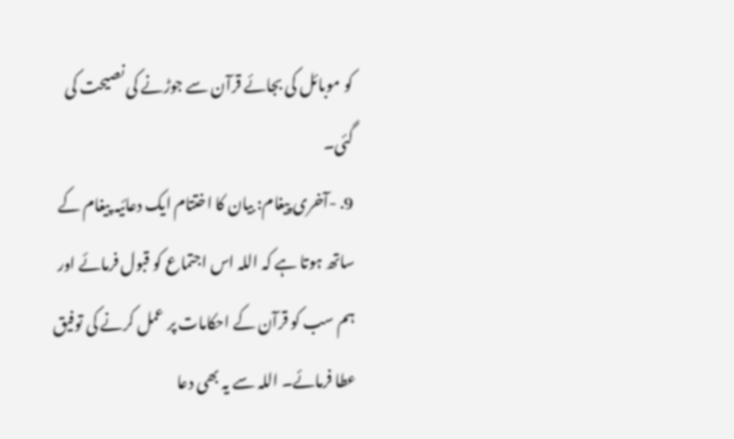کو موبائل کی بجائے قرآن سے جوڑنے کی نصیحت کی گئی۔
9. -آخری پیغام: بیان کا اختتام ایک دعائیہ پیغام کے ساتھ ہوتا ہے کہ اللہ اس اجتماع کو قبول فرمائے اور ہم سب کو قرآن کے احکامات پر عمل کرنے کی توفیق عطا فرمائے۔ اللہ سے یہ بھی دعا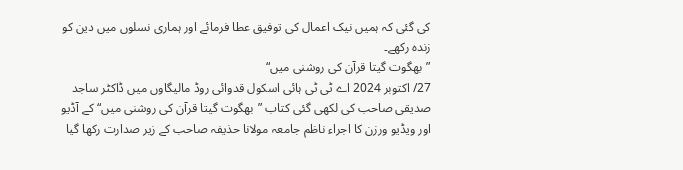کی گئی کہ ہمیں نیک اعمال کی توفیق عطا فرمائے اور ہماری نسلوں میں دین کو زندہ رکھے۔
”بھگوت گیتا قرآن کی روشنی میں“
27/ اکتوبر 2024 اے ٹی ٹی ہائی اسکول قدوائی روڈ مالیگاوں میں ڈاکٹر ساجد صدیقی صاحب کی لکھی گئی کتاب ”بھگوت گیتا قرآن کی روشنی میں“کے آڈیو اور ویڈیو ورزن کا اجراء ناظم جامعہ مولانا حذیفہ صاحب کے زیر صدارت رکھا گیا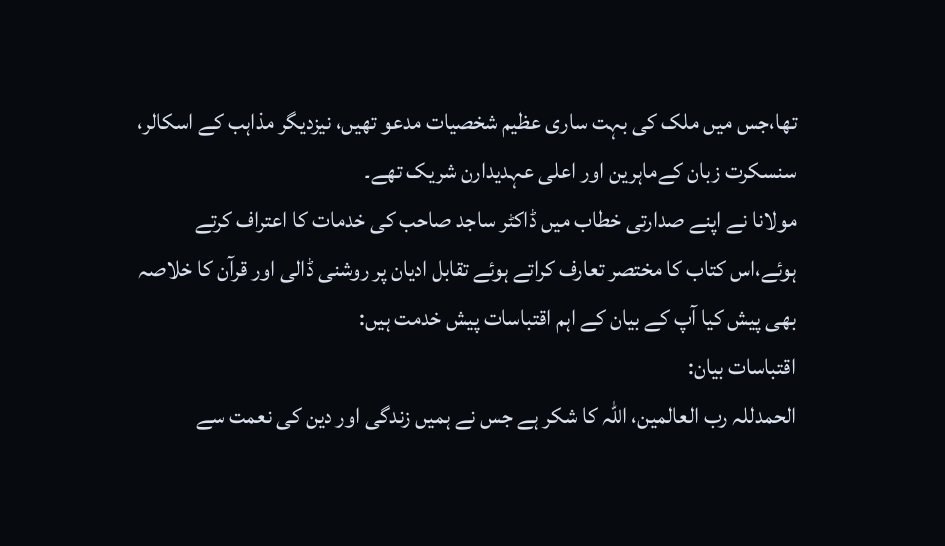تھا،جس میں ملک کی بہت ساری عظیم شخصیات مدعو تھیں، نیزدیگر مذاہب کے اسکالر، سنسکرت زبان کےماہرین اور اعلی عہدیدارن شریک تھے۔
مولانا نے اپنے صدارتی خطاب میں ڈاکٹر ساجد صاحب کی خدمات کا اعتراف کرتے ہوئے،اس کتاب کا مختصر تعارف کراتے ہوئے تقابل ادیان پر روشنی ڈالی اور قرآن کا خلاصہ بھی پیش کیا آپ کے بیان کے اہم اقتباسات پیش خدمت ہیں:
اقتباسات بیان:
الحمدللہ رب العالمین، اللہ کا شکر ہے جس نے ہمیں زندگی اور دین کی نعمت سے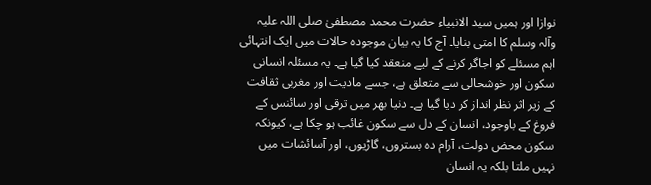نوازا اور ہمیں سید الانبیاء حضرت محمد مصطفیٰ صلی اللہ علیہ وآلہ وسلم کا امتی بنایا۔ آج کا یہ بیان موجودہ حالات میں ایک انتہائی اہم مسئلے کو اجاگر کرنے کے لیے منعقد کیا گیا ہے۔ یہ مسئلہ انسانی سکون اور خوشحالی سے متعلق ہے، جسے مادیت اور مغربی ثقافت کے زیر اثر نظر انداز کر دیا گیا ہے۔ دنیا بھر میں ترقی اور سائنس کے فروغ کے باوجود، انسان کے دل سے سکون غائب ہو چکا ہے، کیونکہ سکون محض دولت، آرام دہ بستروں، گاڑیوں، اور آسائشات میں نہیں ملتا بلکہ یہ انسان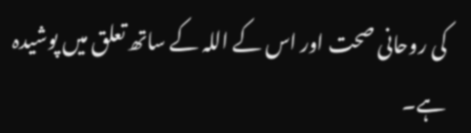کی روحانی صحت اور اس کے اللہ کے ساتھ تعلق میں پوشیدہ ہے۔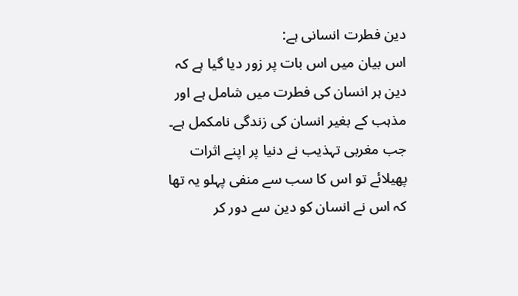دین فطرت انسانی ہے:
اس بیان میں اس بات پر زور دیا گیا ہے کہ دین ہر انسان کی فطرت میں شامل ہے اور مذہب کے بغیر انسان کی زندگی نامکمل ہے۔ جب مغربی تہذیب نے دنیا پر اپنے اثرات پھیلائے تو اس کا سب سے منفی پہلو یہ تھا کہ اس نے انسان کو دین سے دور کر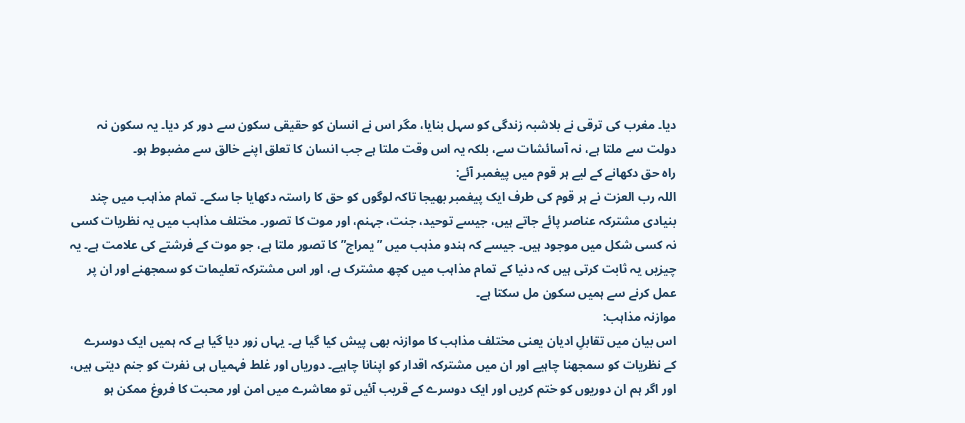دیا۔ مغرب کی ترقی نے بلاشبہ زندگی کو سہل بنایا، مگر اس نے انسان کو حقیقی سکون سے دور کر دیا۔ یہ سکون نہ دولت سے ملتا ہے، نہ آسائشات سے، بلکہ یہ اس وقت ملتا ہے جب انسان کا تعلق اپنے خالق سے مضبوط ہو۔
راہ حق دکھانے کے لیے ہر قوم میں پیغمبر آئے:
اللہ رب العزت نے ہر قوم کی طرف ایک پیغمبر بھیجا تاکہ لوگوں کو حق کا راستہ دکھایا جا سکے۔ تمام مذاہب میں چند بنیادی مشترکہ عناصر پائے جاتے ہیں، جیسے توحید، جنت، جہنم، اور موت کا تصور۔ مختلف مذاہب میں یہ نظریات کسی نہ کسی شکل میں موجود ہیں۔ جیسے کہ ہندو مذہب میں ”یمراج” کا تصور ملتا ہے، جو موت کے فرشتے کی علامت ہے۔ یہ چیزیں یہ ثابت کرتی ہیں کہ دنیا کے تمام مذاہب میں کچھ مشترک ہے، اور اس مشترکہ تعلیمات کو سمجھنے اور ان پر عمل کرنے سے ہمیں سکون مل سکتا ہے۔
موازنہ مذاہب:
اس بیان میں تقابلِ ادیان یعنی مختلف مذاہب کا موازنہ بھی پیش کیا گیا ہے۔ یہاں زور دیا گیا ہے کہ ہمیں ایک دوسرے کے نظریات کو سمجھنا چاہیے اور ان میں مشترکہ اقدار کو اپنانا چاہیے۔ دوریاں اور غلط فہمیاں ہی نفرت کو جنم دیتی ہیں، اور اگر ہم ان دوریوں کو ختم کریں اور ایک دوسرے کے قریب آئیں تو معاشرے میں امن اور محبت کا فروغ ممکن ہو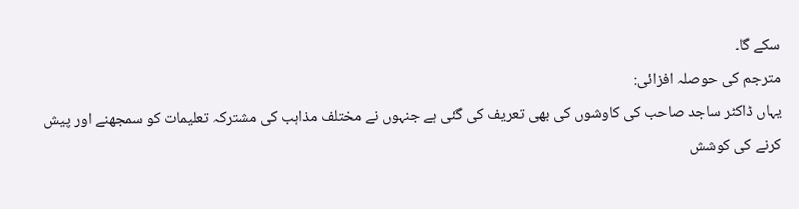سکے گا۔
مترجم کی حوصلہ افزائی:
یہاں ڈاکٹر ساجد صاحب کی کاوشوں کی بھی تعریف کی گئی ہے جنہوں نے مختلف مذاہب کی مشترکہ تعلیمات کو سمجھنے اور پیش کرنے کی کوشش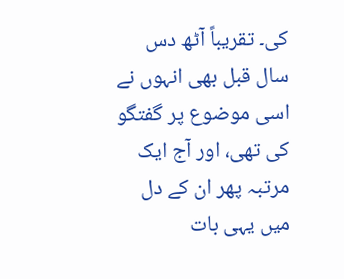کی۔ تقریباً آٹھ دس سال قبل بھی انہوں نے اسی موضوع پر گفتگو کی تھی، اور آج ایک مرتبہ پھر ان کے دل میں یہی بات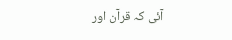آئی کہ قرآن اور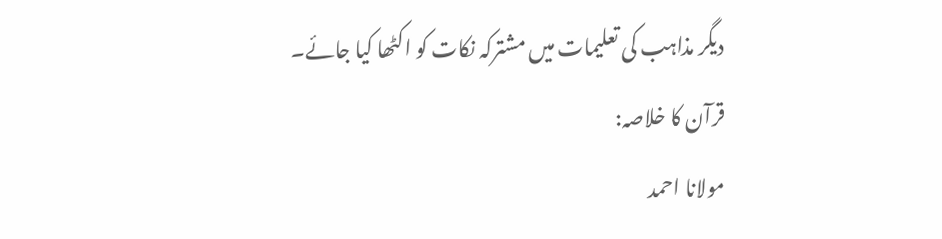دیگر مذاہب کی تعلیمات میں مشترکہ نکات کو اکٹھا کیا جائے۔
قرآن کا خلاصہ:
مولانا احمد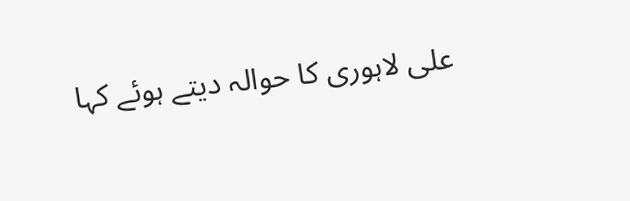علی لاہوری کا حوالہ دیتے ہوئے کہا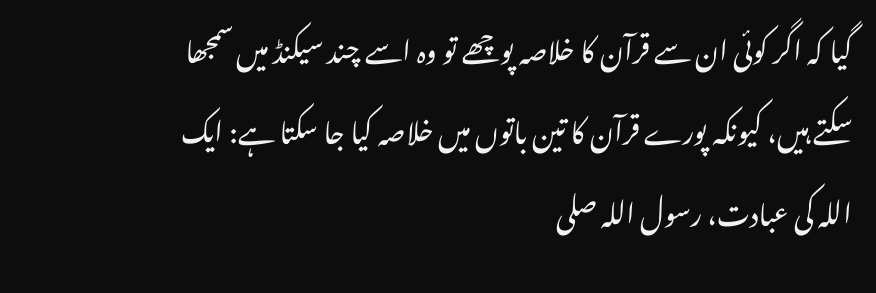گیا کہ اگر کوئی ان سے قرآن کا خلاصہ پوچھے تو وہ اسے چند سیکنڈ میں سمجھا سکتے ہیں، کیونکہ پورے قرآن کا تین باتوں میں خلاصہ کیا جا سکتا ہے: ایک اللہ کی عبادت، رسول اللہ صلی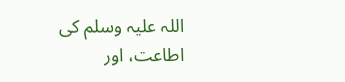اللہ علیہ وسلم کی اطاعت، اور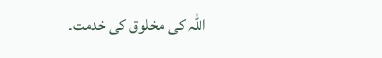اللہ کی مخلوق کی خدمت۔